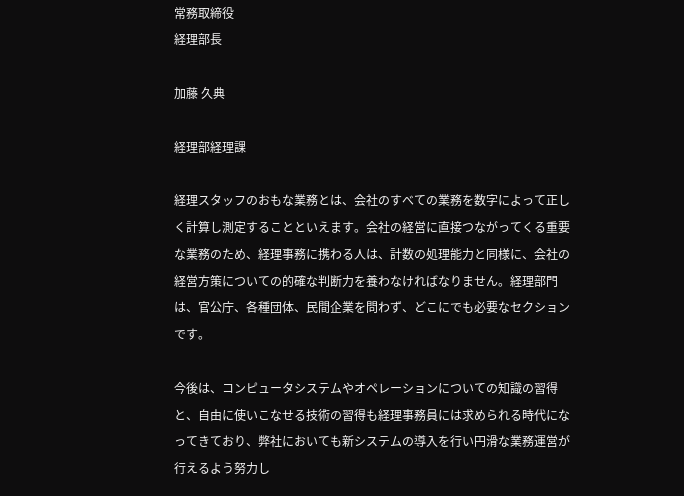常務取締役
経理部長

加藤 久典

経理部経理課

経理スタッフのおもな業務とは、会社のすべての業務を数字によって正しく計算し測定することといえます。会社の経営に直接つながってくる重要な業務のため、経理事務に携わる人は、計数の処理能力と同様に、会社の経営方策についての的確な判断力を養わなければなりません。経理部門は、官公庁、各種団体、民間企業を問わず、どこにでも必要なセクションです。

今後は、コンピュータシステムやオペレーションについての知識の習得と、自由に使いこなせる技術の習得も経理事務員には求められる時代になってきており、弊社においても新システムの導入を行い円滑な業務運営が行えるよう努力し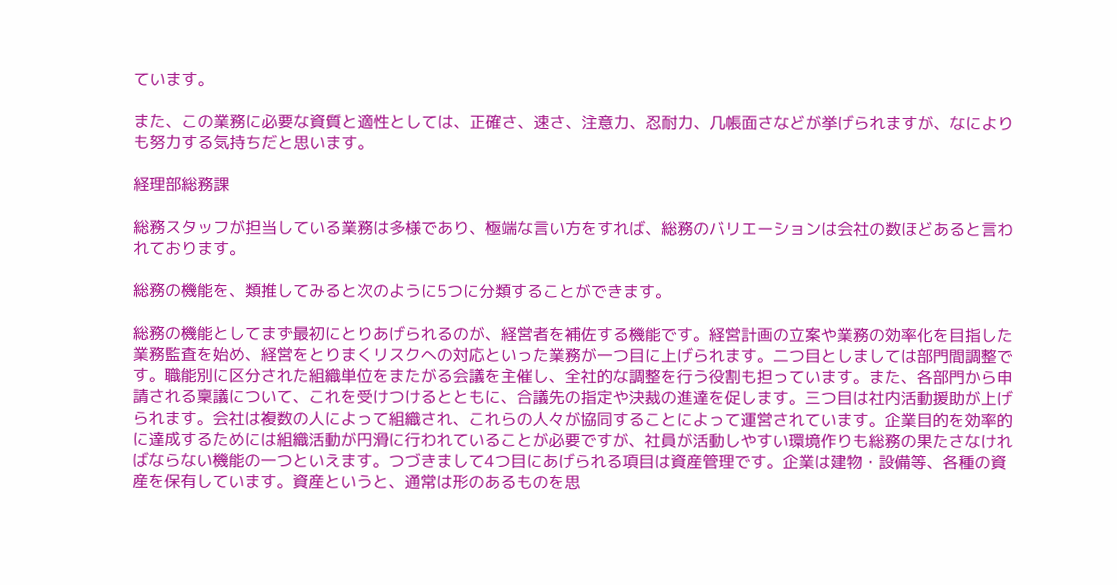ています。

また、この業務に必要な資質と適性としては、正確さ、速さ、注意力、忍耐力、几帳面さなどが挙げられますが、なによりも努力する気持ちだと思います。

経理部総務課

総務スタッフが担当している業務は多様であり、極端な言い方をすれば、総務のバリエーションは会社の数ほどあると言われております。

総務の機能を、類推してみると次のように5つに分類することができます。

総務の機能としてまず最初にとりあげられるのが、経営者を補佐する機能です。経営計画の立案や業務の効率化を目指した業務監査を始め、経営をとりまくリスクへの対応といった業務が一つ目に上げられます。二つ目としましては部門間調整です。職能別に区分された組織単位をまたがる会議を主催し、全社的な調整を行う役割も担っています。また、各部門から申請される稟議について、これを受けつけるとともに、合議先の指定や決裁の進達を促します。三つ目は社内活動援助が上げられます。会社は複数の人によって組織され、これらの人々が協同することによって運営されています。企業目的を効率的に達成するためには組織活動が円滑に行われていることが必要ですが、社員が活動しやすい環境作りも総務の果たさなければならない機能の一つといえます。つづきまして4つ目にあげられる項目は資産管理です。企業は建物・設備等、各種の資産を保有しています。資産というと、通常は形のあるものを思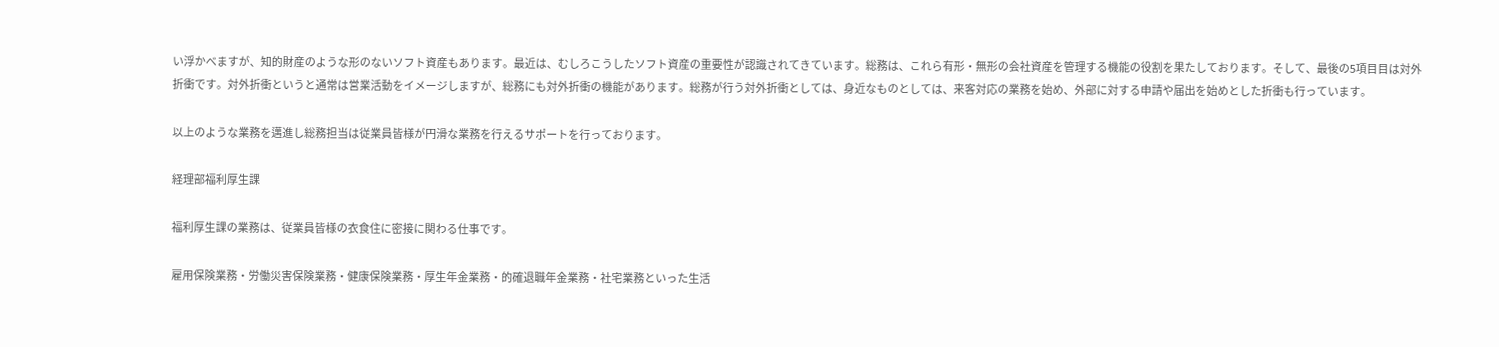い浮かべますが、知的財産のような形のないソフト資産もあります。最近は、むしろこうしたソフト資産の重要性が認識されてきています。総務は、これら有形・無形の会社資産を管理する機能の役割を果たしております。そして、最後の5項目目は対外折衝です。対外折衝というと通常は営業活動をイメージしますが、総務にも対外折衝の機能があります。総務が行う対外折衝としては、身近なものとしては、来客対応の業務を始め、外部に対する申請や届出を始めとした折衝も行っています。

以上のような業務を邁進し総務担当は従業員皆様が円滑な業務を行えるサポートを行っております。

経理部福利厚生課

福利厚生課の業務は、従業員皆様の衣食住に密接に関わる仕事です。

雇用保険業務・労働災害保険業務・健康保険業務・厚生年金業務・的確退職年金業務・社宅業務といった生活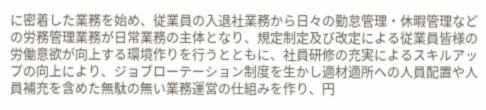に密着した業務を始め、従業員の入退社業務から日々の勤怠管理・休暇管理などの労務管理業務が日常業務の主体となり、規定制定及び改定による従業員皆様の労働意欲が向上する環境作りを行うとともに、社員研修の充実によるスキルアップの向上により、ジョブローテーション制度を生かし適材適所への人員配置や人員補充を含めた無駄の無い業務運営の仕組みを作り、円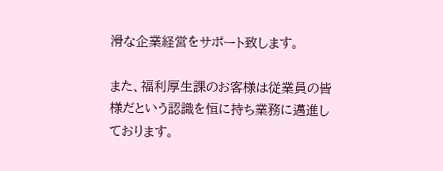滑な企業経営をサポート致します。

また、福利厚生課のお客様は従業員の皆様だという認識を恒に持ち業務に邁進しております。